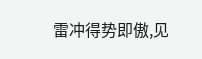雷冲得势即傲,见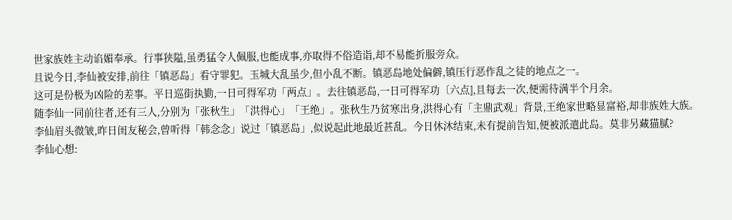世家族姓主动谄媚奉承。行事狭隘,虽勇猛令人佩服,也能成事,亦取得不俗造诣,却不易能折服旁众。
且说今日,李仙被安排,前往「镇恶岛」看守罪犯。玉城大乱虽少,但小乱不断。镇恶岛地处偏僻,镇压行恶作乱之徒的地点之一。
这可是份极为凶险的差事。平日巡街执勤,一日可得军功「两点」。去往镇恶岛,一日可得军功〔六点],且每去一次,便需待满半个月余。
随李仙一同前往者,还有三人,分别为「张秋生」「洪得心」「王绝」。张秋生乃贫寒出身,洪得心有「主鼎武观」背景,王绝家世略显富裕,却非族姓大族。
李仙眉头微皱,昨日闺友秘会,曾听得「韩念念」说过「镇恶岛」,似说起此地最近甚乱。今日休沐结束,未有提前告知,便被派遣此岛。莫非另藏猫腻?
李仙心想: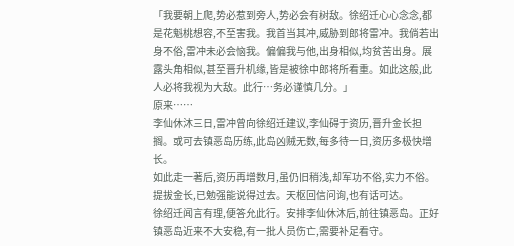「我要朝上爬,势必惹到旁人,势必会有树敌。徐绍迁心心念念,都是花魁桃想容,不至害我。我首当其冲,威胁到郎将雷冲。我倘若出身不俗,雷冲未必会恼我。偏偏我与他,出身相似,均贫苦出身。展露头角相似,甚至晋升机缘,皆是被徐中郎将所看重。如此这般,此人必将我视为大敌。此行…务必谨慎几分。」
原来……
李仙休沐三日,雷冲曾向徐绍迁建议,李仙碍于资历,晋升金长担搁。或可去镇恶岛历练,此岛凶贼无数,每多待一日,资历多极快增长。
如此走一著后,资历再增数月,虽仍旧稍浅,却军功不俗,实力不俗。提拔金长,已勉强能说得过去。天枢回信问询,也有话可达。
徐绍迁闻言有理,便答允此行。安排李仙休沐后,前往镇恶岛。正好镇恶岛近来不大安稳,有一批人员伤亡,需要补足看守。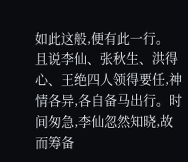如此这般,便有此一行。
且说李仙、张秋生、洪得心、王绝四人领得要任,神情各异,各自备马出行。时间匆急,李仙忽然知晓,故而筹备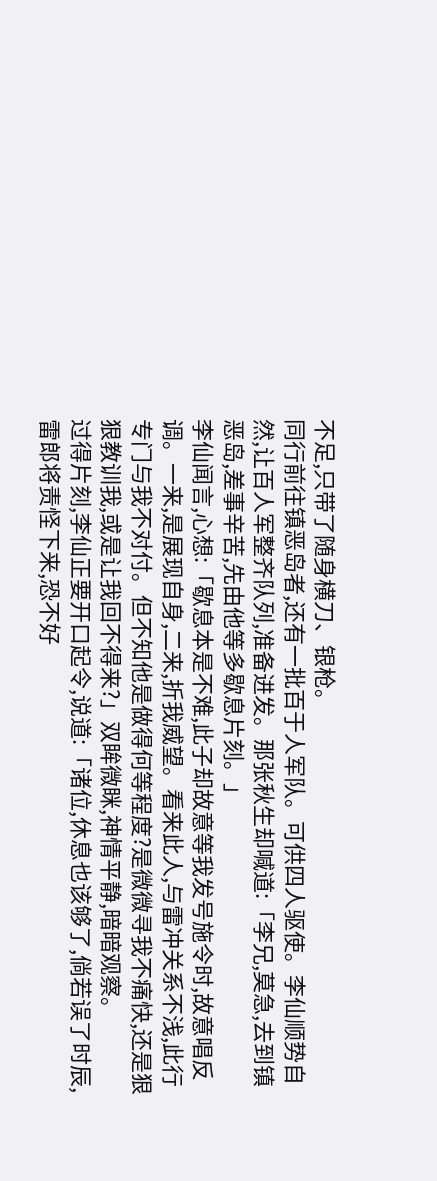不足,只带了随身横刀、银枪。
同行前往镇恶岛者,还有一批百于人军队。可供四人驱使。李仙顺势自然,让百人军整齐队列,准备进发。那张秋生却喊道:「李兄,莫急,去到镇恶岛,差事辛苦,先由他等多歇息片刻。」
李仙闻言,心想:「歇息本是不难,此子却故意等我发号施令时,故意唱反调。一来,是展现自身,二来,折我威望。看来此人,与雷冲关系不浅,此行专门与我不对付。但不知他是做得何等程度?是微微寻我不痛快,还是狠狠教训我,或是让我回不得来?」双眸微眯,神情平静,暗暗观察。
过得片刻,李仙正要开口起令,说道:「诸位,休息也该够了,倘若误了时辰,雷郎将责怪下来,恐不好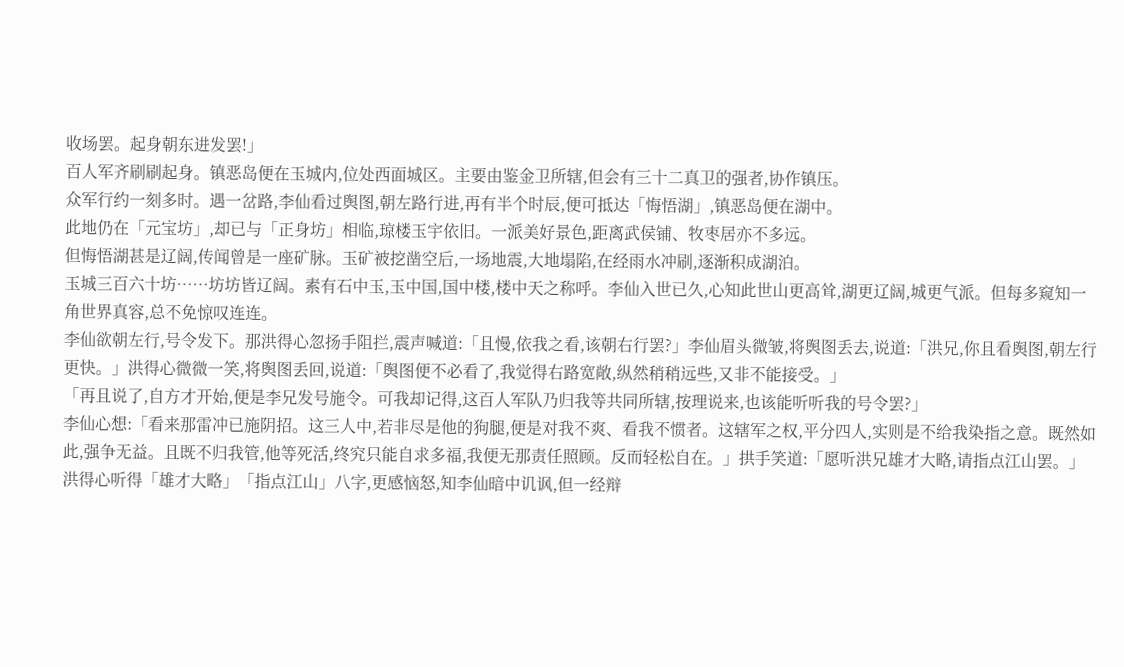收场罢。起身朝东进发罢!」
百人军齐刷刷起身。镇恶岛便在玉城内,位处西面城区。主要由鉴金卫所辖,但会有三十二真卫的强者,协作镇压。
众军行约一刻多时。遇一岔路,李仙看过舆图,朝左路行进,再有半个时辰,便可抵达「悔悟湖」,镇恶岛便在湖中。
此地仍在「元宝坊」,却已与「正身坊」相临,琼楼玉宇依旧。一派美好景色,距离武侯铺、牧枣居亦不多远。
但悔悟湖甚是辽阔,传闻曾是一座矿脉。玉矿被挖凿空后,一场地震,大地塌陷,在经雨水冲刷,逐渐积成湖泊。
玉城三百六十坊……坊坊皆辽阔。素有石中玉,玉中国,国中楼,楼中天之称呼。李仙入世已久,心知此世山更高耸,湖更辽阔,城更气派。但每多窥知一角世界真容,总不免惊叹连连。
李仙欲朝左行,号令发下。那洪得心忽扬手阻拦,震声喊道:「且慢,依我之看,该朝右行罢?」李仙眉头微皱,将舆图丢去,说道:「洪兄,你且看舆图,朝左行更快。」洪得心微微一笑,将舆图丢回,说道:「舆图便不必看了,我觉得右路宽敞,纵然稍稍远些,又非不能接受。」
「再且说了,自方才开始,便是李兄发号施令。可我却记得,这百人军队乃归我等共同所辖,按理说来,也该能听听我的号令罢?」
李仙心想:「看来那雷冲已施阴招。这三人中,若非尽是他的狗腿,便是对我不爽、看我不惯者。这辖军之权,平分四人,实则是不给我染指之意。既然如此,强争无益。且既不归我管,他等死活,终究只能自求多福,我便无那责任照顾。反而轻松自在。」拱手笑道:「愿听洪兄雄才大略,请指点江山罢。」洪得心听得「雄才大略」「指点江山」八字,更感恼怒,知李仙暗中讥讽,但一经辩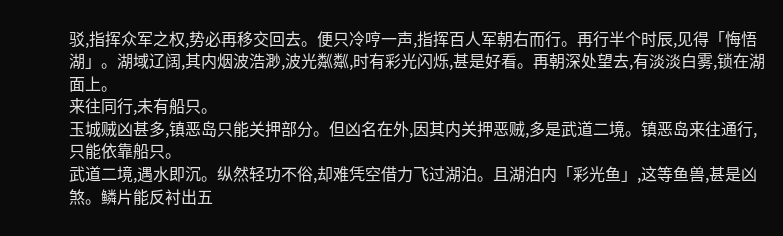驳,指挥众军之权,势必再移交回去。便只冷哼一声,指挥百人军朝右而行。再行半个时辰,见得「悔悟湖」。湖域辽阔,其内烟波浩渺,波光粼粼,时有彩光闪烁,甚是好看。再朝深处望去,有淡淡白雾,锁在湖面上。
来往同行,未有船只。
玉城贼凶甚多,镇恶岛只能关押部分。但凶名在外,因其内关押恶贼,多是武道二境。镇恶岛来往通行,只能依靠船只。
武道二境,遇水即沉。纵然轻功不俗,却难凭空借力飞过湖泊。且湖泊内「彩光鱼」,这等鱼兽,甚是凶煞。鳞片能反衬出五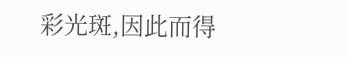彩光斑,因此而得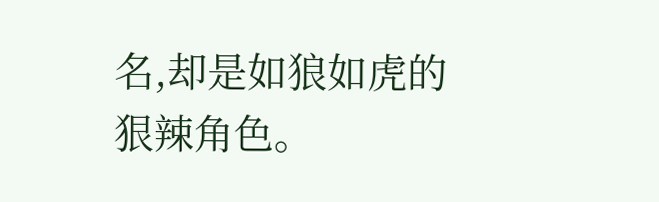名,却是如狼如虎的狠辣角色。